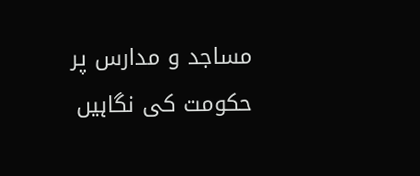مساجد و مدارس پر حکومت کی نگاہیں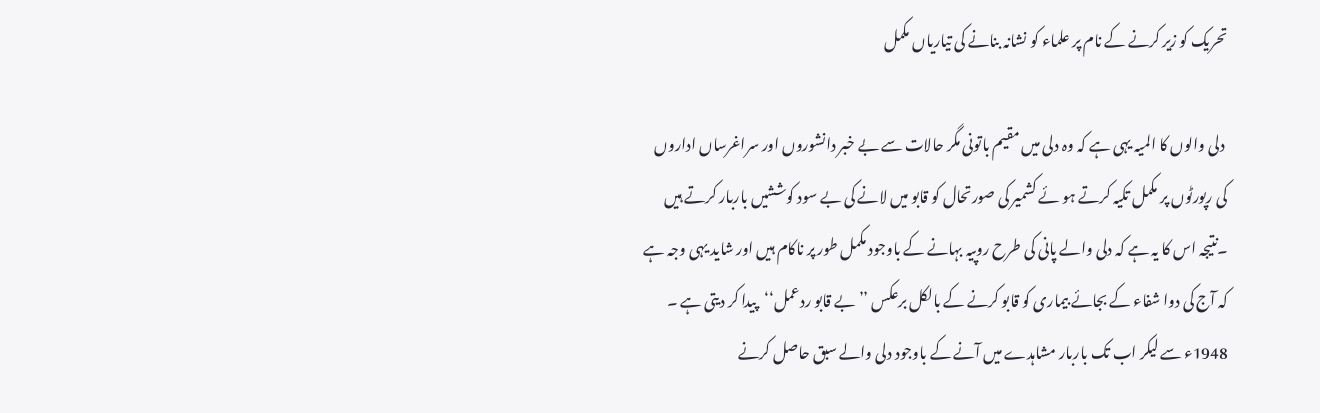تحریک کو زیر کرنے کے نام پر علماء کو نشانہ بنانے کی تیاریاں مکمل

 دلی والوں کا المیہ یہی ہے کہ وہ دلی میں مقیم باتونی مگر حالات سے بے خبر دانشوروں اور سراغرساں اداروں کی رپورٹوں پر مکمل تکیہ کرتے ہو ئے کشمیر کی صورتحال کو قابو میں لانے کی بے سود کوششیں باربار کرتے ہیں ۔نتیجہ اس کا یہ ہے کہ دلی والے پانی کی طرح روپیہ بہانے کے باوجود مکمل طور پر ناکام ہیں اور شاید یہی وجہ ہے کہ آج کی دوا شفاء کے بجائے بیماری کو قابو کرنے کے بالکل برعکس ’’بے قابو ردعمل‘‘پیدا کر دیتی ہے ۔ 1948ء سے لیکر اب تک باربار مشاہدے میں آنے کے باوجود دلی والے سبق حاصل کرنے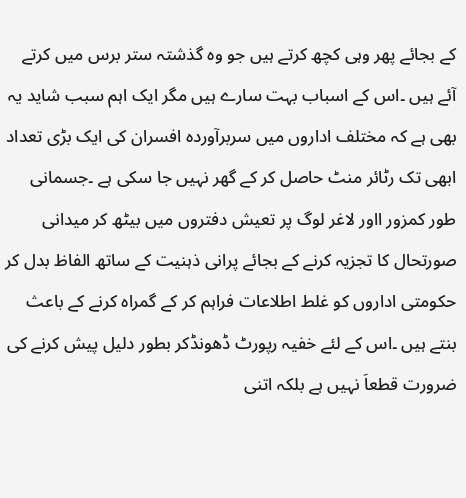کے بجائے پھر وہی کچھ کرتے ہیں جو وہ گذشتہ ستر برس میں کرتے آئے ہیں ۔اس کے اسباب بہت سارے ہیں مگر ایک اہم سبب شاید یہ بھی ہے کہ مختلف اداروں میں سربرآوردہ افسران کی ایک بڑی تعداد ابھی تک رٹائر منٹ حاصل کر کے گھر نہیں جا سکی ہے ۔جسمانی طور کمزور ااور لاغر لوگ پر تعیش دفتروں میں بیٹھ کر میدانی صورتحال کا تجزیہ کرنے کے بجائے پرانی ذہنیت کے ساتھ الفاظ بدل کر حکومتی اداروں کو غلط اطلاعات فراہم کر کے گمراہ کرنے کے باعث بنتے ہیں ۔اس کے لئے خفیہ رپورٹ ڈھونڈکر بطور دلیل پیش کرنے کی ضرورت قطعاَ نہیں ہے بلکہ اتنی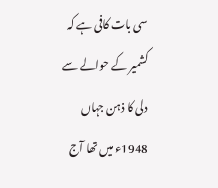سی بات کافی ہے کہ کشمیر کے حوالے سے دلی کا ذہن جہاں 1948ء میں تھا آج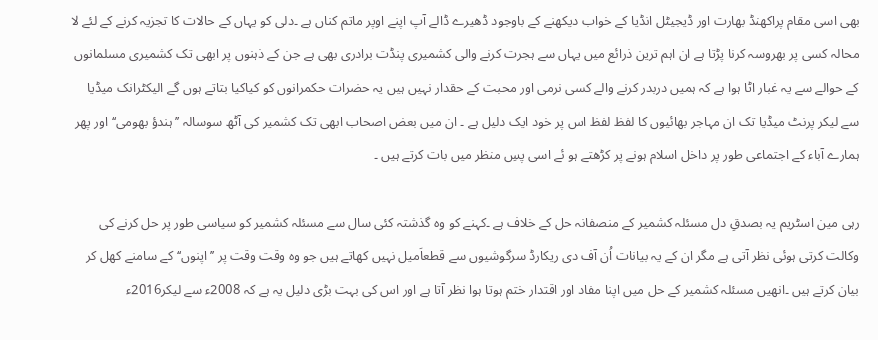بھی اسی مقام پراکھنڈ بھارت اور ڈیجیٹل انڈیا کے خواب دیکھنے کے باوجود ڈھیرے ڈالے آپ اپنے اوپر ماتم کناں ہے ۔دلی کو یہاں کے حالات کا تجزیہ کرنے کے لئے لا محالہ کسی پر بھروسہ کرنا پڑتا ہے ان اہم ترین ذرائع میں یہاں سے ہجرت کرنے والی کشمیری پنڈت برادری بھی ہے جن کے ذہنوں پر ابھی تک کشمیری مسلمانوں کے حوالے سے یہ غبار اٹا ہوا ہے کہ ہمیں دربدر کرنے والے کسی نرمی اور محبت کے حقدار نہیں ہیں یہ حضرات حکمرانوں کو کیاکیا بتاتے ہوں گے الیکٹرانک میڈیا سے لیکر پرنٹ میڈیا تک ان مہاجر بھائیوں کا لفظ لفظ اس پر خود ایک دلیل ہے ۔ ان میں بعض اصحاب ابھی تک کشمیر کی آٹھ سوسالہ ’’ہندؤ بھومی‘‘اور پھر ہمارے آباء کے اجتماعی طور پر داخل اسلام ہونے پر کڑھتے ہو ئے اسی پسِ منظر میں بات کرتے ہیں ۔

رہی مین اسٹریم یہ بصدقِ دل مسئلہ کشمیر کے منصفانہ حل کے خلاف ہے ۔کہنے کو وہ گذشتہ کئی سال سے مسئلہ کشمیر کو سیاسی طور پر حل کرنے کی وکالت کرتی ہوئی نظر آتی ہے مگر ان کے یہ بیانات اُن آف دی ریکارڈ سرگوشیوں سے قطعاَمیل نہیں کھاتے ہیں جو وہ وقت وقت پر ’’اپنوں‘‘کے سامنے کھل کر بیان کرتے ہیں ۔انھیں مسئلہ کشمیر کے حل میں اپنا مفاد اور اقتدار ختم ہوتا ہوا نظر آتا ہے اور اس کی بہت بڑی دلیل یہ ہے کہ 2008ء سے لیکر2016ء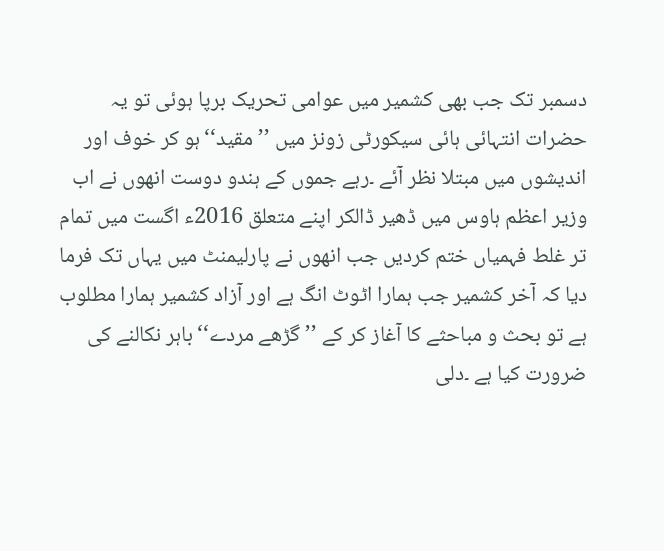دسمبر تک جب بھی کشمیر میں عوامی تحریک برپا ہوئی تو یہ حضرات انتہائی ہائی سیکورٹی زونز میں ’’مقید‘‘ہو کر خوف اور اندیشوں میں مبتلا نظر آئے ۔رہے جموں کے ہندو دوست انھوں نے اب وزیر اعظم ہاوس میں ڈھیر ڈالکر اپنے متعلق 2016ء اگست میں تمام تر غلط فہمیاں ختم کردیں جب انھوں نے پارلیمنٹ میں یہاں تک فرما دیا کہ آخر کشمیر جب ہمارا اٹوٹ انگ ہے اور آزاد کشمیر ہمارا مطلوب ہے تو بحث و مباحثے کا آغاز کر کے ’’گڑھے مردے‘‘باہر نکالنے کی ضرورت کیا ہے ۔دلی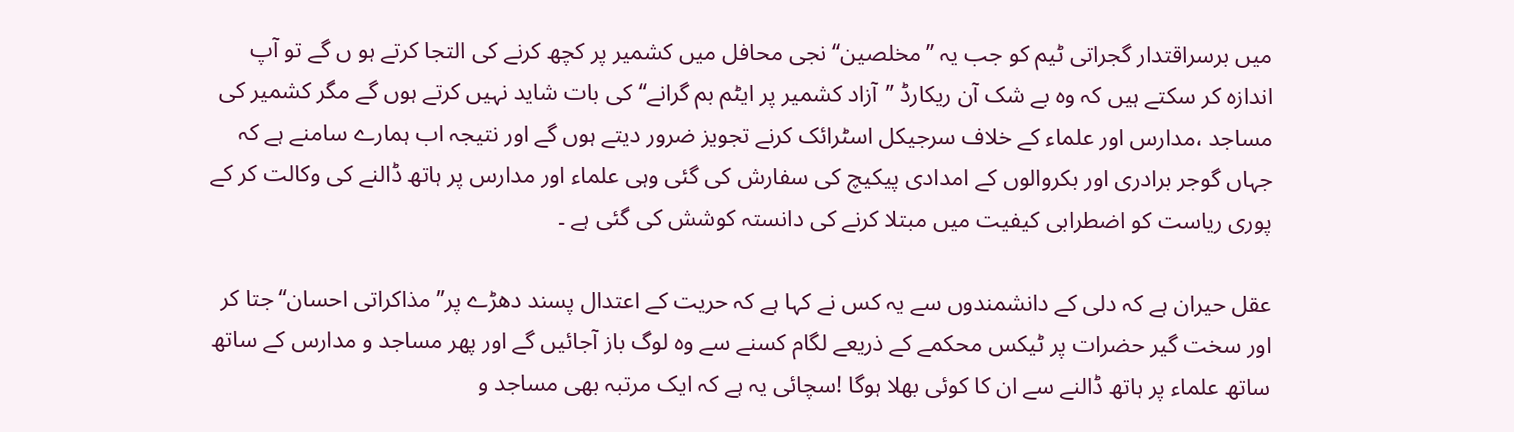میں برسراقتدار گجراتی ٹیم کو جب یہ ’’مخلصین‘‘ نجی محافل میں کشمیر پر کچھ کرنے کی التجا کرتے ہو ں گے تو آپ اندازہ کر سکتے ہیں کہ وہ بے شک آن ریکارڈ ’’آزاد کشمیر پر ایٹم بم گرانے‘‘کی بات شاید نہیں کرتے ہوں گے مگر کشمیر کی مساجد ،مدارس اور علماء کے خلاف سرجیکل اسٹرائک کرنے تجویز ضرور دیتے ہوں گے اور نتیجہ اب ہمارے سامنے ہے کہ جہاں گوجر برادری اور بکروالوں کے امدادی پیکیچ کی سفارش کی گئی وہی علماء اور مدارس پر ہاتھ ڈالنے کی وکالت کر کے پوری ریاست کو اضطرابی کیفیت میں مبتلا کرنے کی دانستہ کوشش کی گئی ہے ۔

عقل حیران ہے کہ دلی کے دانشمندوں سے یہ کس نے کہا ہے کہ حریت کے اعتدال پسند دھڑے پر’’ مذاکراتی احسان‘‘جتا کر اور سخت گیر حضرات پر ٹیکس محکمے کے ذریعے لگام کسنے سے وہ لوگ باز آجائیں گے اور پھر مساجد و مدارس کے ساتھ ساتھ علماء پر ہاتھ ڈالنے سے ان کا کوئی بھلا ہوگا !سچائی یہ ہے کہ ایک مرتبہ بھی مساجد و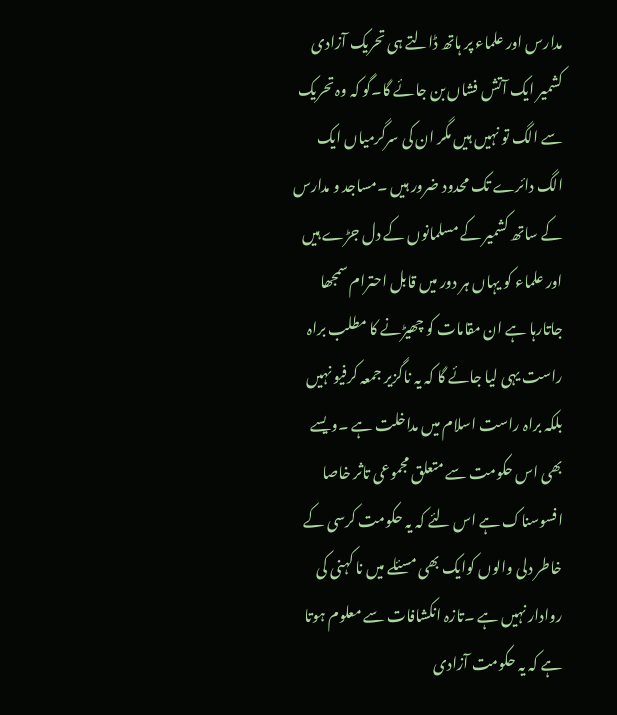مدارس اور علماء پر ہاتھ ڈالتے ہی تحریک آزادی کشمیر ایک آتش فشاں بن جائے گا۔گو کہ وہ تحریک سے الگ تو نہیں ہیں مگر ان کی سرگرمیاں ایک الگ دائرے تک محدود ضرور ہیں ۔مساجد و مدارس کے ساتھ کشمیر کے مسلمانوں کے دل جڑے ہیں اور علماء کو یہاں ہر دور میں قابل احترام سمجھا جاتارہا ہے ان مقامات کو چھیڑنے کا مطلب براہ راست یہی لیا جائے گا کہ یہ ناگزیر جمعہ کرفیو نہیں بلکہ براہ راست اسلام میں مداخلت ہے ۔ویسے بھی اس حکومت سے متعلق مجموعی تاثر خاصا افسوسناک ہے اس لئے کہ یہ حکومت کرسی کے خاطر دلی والوں کوایک بھی مسئلے میں نا کہنی کی روادار نہیں ہے ۔تازہ انکشافات سے معلوم ہوتا ہے کہ یہ حکومت آزادی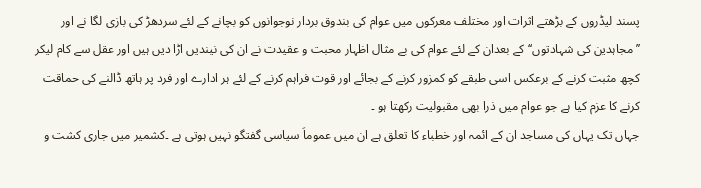پسند لیڈروں کے بڑھتے اثرات اور مختلف معرکوں میں عوام کی بندوق بردار نوجوانوں کو بچانے کے لئے سردھڑ کی بازی لگا نے اور ’’مجاہدین کی شہادتوں‘‘کے بعدان کے لئے عوام کی بے مثال اظہار محبت و عقیدت نے ان کی نیندیں اڑا دیں ہیں اور عقل سے کام لیکر کچھ مثبت کرنے کے برعکس اسی طبقے کو کمزور کرنے کے بجائے اور قوت فراہم کرنے کے لئے ہر ادارے اور فرد پر ہاتھ ڈالنے کی حماقت کرنے کا عزم کیا ہے جو عوام میں ذرا بھی مقبولیت رکھتا ہو ۔
جہاں تک یہاں کی مساجد ان کے ائمہ اور خطباء کا تعلق ہے ان میں عموماَ سیاسی گفتگو نہیں ہوتی ہے ۔کشمیر میں جاری کشت و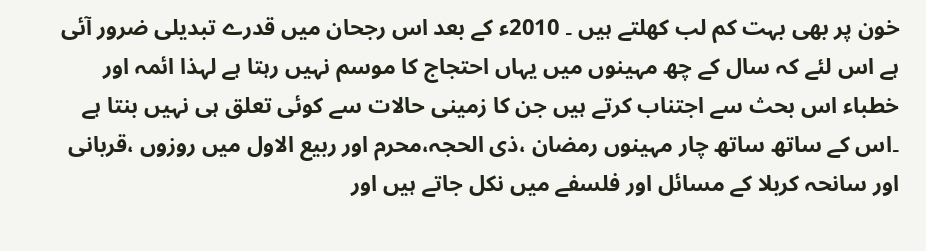خون پر بھی بہت کم لب کھلتے ہیں ۔ 2010ء کے بعد اس رجحان میں قدرے تبدیلی ضرور آئی ہے اس لئے کہ سال کے چھ مہینوں میں یہاں احتجاج کا موسم نہیں رہتا ہے لہذا ائمہ اور خطباء اس بحث سے اجتناب کرتے ہیں جن کا زمینی حالات سے کوئی تعلق ہی نہیں بنتا ہے ۔اس کے ساتھ ساتھ چار مہینوں رمضان ،ذی الحجہ،محرم اور ربیع الاول میں روزوں ،قربانی اور سانحہ کربلا کے مسائل اور فلسفے میں نکل جاتے ہیں اور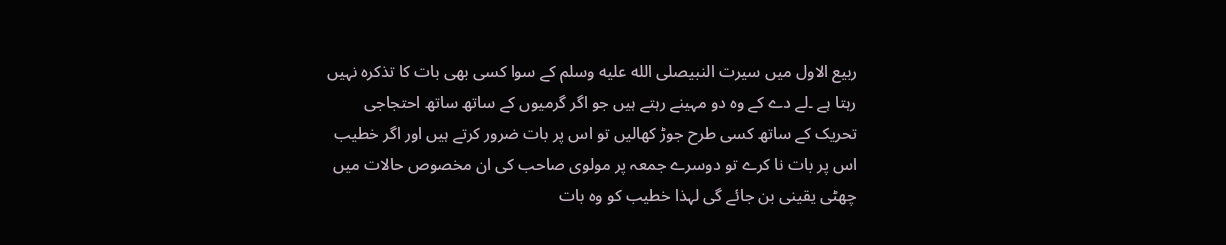ربیع الاول میں سیرت النبیصلى الله عليه وسلم کے سوا کسی بھی بات کا تذکرہ نہیں رہتا ہے ۔لے دے کے وہ دو مہینے رہتے ہیں جو اگر گرمیوں کے ساتھ ساتھ احتجاجی تحریک کے ساتھ کسی طرح جوڑ کھالیں تو اس پر بات ضرور کرتے ہیں اور اگر خطیب اس پر بات نا کرے تو دوسرے جمعہ پر مولوی صاحب کی ان مخصوص حالات میں چھٹی یقینی بن جائے گی لہذا خطیب کو وہ بات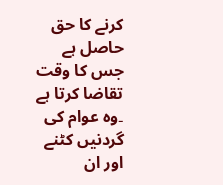کرنے کا حق حاصل ہے جس کا وقت تقاضا کرتا ہے ۔وہ عوام کی گردنیں کٹنے اور ان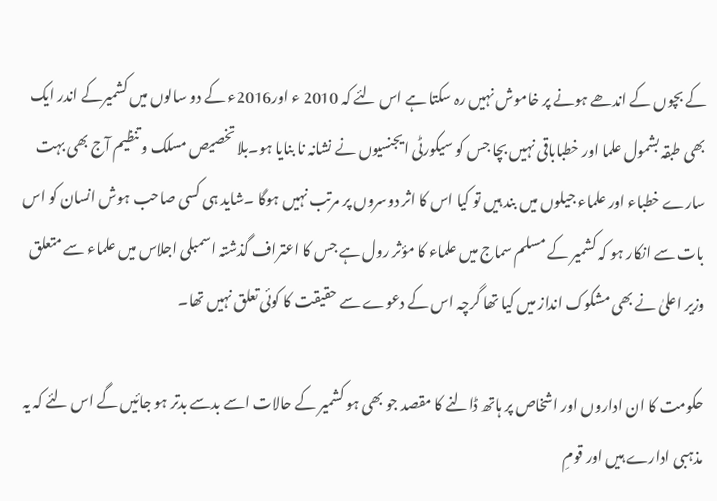کے بچوں کے اندھے ہونے پر خاموش نہیں رہ سکتا ہے اس لئے کہ 2010 ء اور2016ء کے دو سالوں میں کشمیرکے اندر ایک بھی طبقہ بشمول علما اور خطباباقی نہیں بچا جس کو سیکورٹی ایجنسیوں نے نشانہ نا بنایا ہو۔بلا تخصیص مسلک و تنظیم آج بھی بہت سارے خطباء اور علماء جیلوں میں بند ہیں تو کیا اس کا اثر دوسروں پر مرتب نہیں ہوگا ۔شاید ہی کسی صاحب ہوش انسان کو اس بات سے انکار ہو کہ کشمیر کے مسلم سماج میں علماء کا مؤثر رول ہے جس کا اعتراف گذشتہ اسمبلی اجلاس میں علماء سے متعلق وزیر اعلیٰ نے بھی مشکوک انداز میں کیا تھا گرچہ اس کے دعوے سے حقیقت کا کوئی تعلق نہیں تھا۔

حکومت کا ان اداروں اور اشخاص پر ہاتھ ڈالنے کا مقصد جو بھی ہو کشمیر کے حالات اسے بدسے بدتر ہو جائیں گے اس لئے کہ یہ مذہبی ادارے ہیں اور قومِ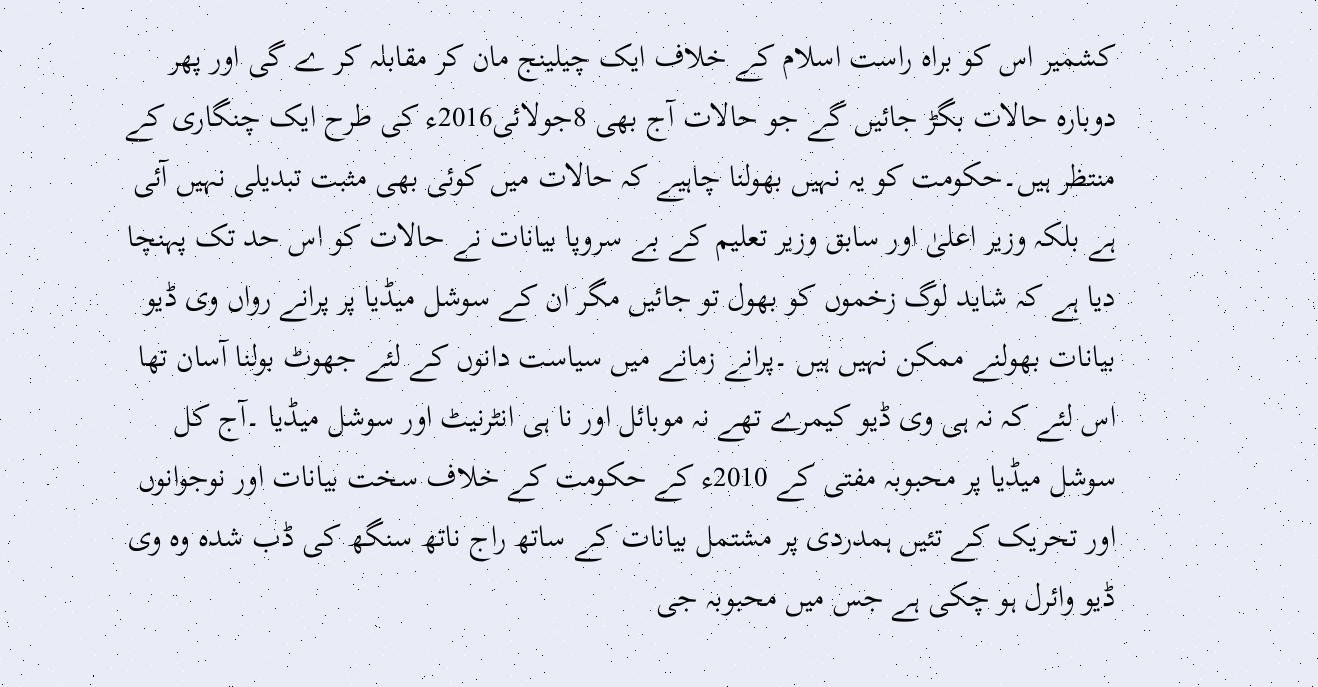کشمیر اس کو براہ راست اسلام کے خلاف ایک چیلینج مان کر مقابلہ کر ے گی اور پھر دوبارہ حالات بگڑ جائیں گے جو حالات آج بھی 8جولائی2016ء کی طرح ایک چنگاری کے منتظر ہیں۔حکومت کو یہ نہیں بھولنا چاہیے کہ حالات میں کوئی بھی مثبت تبدیلی نہیں آئی ہے بلکہ وزیر اعلیٰ اور سابق وزیر تعلیم کے بے سروپا بیانات نے حالات کو اس حد تک پہنچا دیا ہے کہ شاید لوگ زخموں کو بھول تو جائیں مگر ان کے سوشل میڈیا پر پرانے رواں وی ڈیو بیانات بھولنے ممکن نہیں ہیں ۔پرانے زمانے میں سیاست دانوں کے لئے جھوٹ بولنا آسان تھا اس لئے کہ نہ ہی وی ڈیو کیمرے تھے نہ موبائل اور نا ہی انٹرنیٹ اور سوشل میڈیا ۔آج کل سوشل میڈیا پر محبوبہ مفتی کے 2010ء کے حکومت کے خلاف سخت بیانات اور نوجوانوں اور تحریک کے تئیں ہمدردی پر مشتمل بیانات کے ساتھ راج ناتھ سنگھ کی ڈب شدہ وہ وی ڈیو وائرل ہو چکی ہے جس میں محبوبہ جی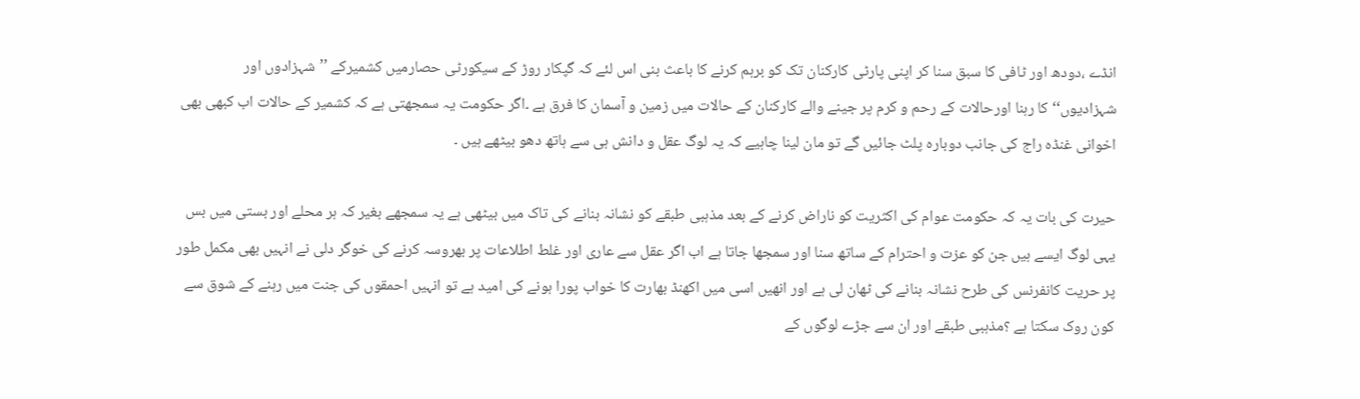انڈے ،دودھ اور ٹافی کا سبق سنا کر اپنی پارٹی کارکنان تک کو برہم کرنے کا باعث بنی اس لئے کہ گپکار روڑ کے سیکورٹی حصارمیں کشمیرکے ’’شہزادوں اور شہزادیوں‘‘کا رہنا اورحالات کے رحم و کرم پر جینے والے کارکنان کے حالات میں زمین و آسمان کا فرق ہے ۔اگر حکومت یہ سمجھتی ہے کہ کشمیر کے حالات اب کبھی بھی اخوانی غنڈہ راج کی جانب دوبارہ پلٹ جائیں گے تو مان لینا چاہیے کہ یہ لوگ عقل و دانش ہی سے ہاتھ دھو بیٹھے ہیں ۔

حیرت کی بات یہ کہ حکومت عوام کی اکثریت کو ناراض کرنے کے بعد مذہبی طبقے کو نشانہ بنانے کی تاک میں بیٹھی ہے یہ سمجھے بغیر کہ ہر محلے اور بستی میں بس یہی لوگ ایسے ہیں جن کو عزت و احترام کے ساتھ سنا اور سمجھا جاتا ہے اب اگر عقل سے عاری اور غلط اطلاعات پر بھروسہ کرنے کی خوگر دلی نے انہیں بھی مکمل طور پر حریت کانفرنس کی طرح نشانہ بنانے کی ٹھان لی ہے اور انھیں اسی میں اکھنڈ بھارت کا خواب پورا ہونے کی امید ہے تو انہیں احمقوں کی جنت میں رہنے کے شوق سے کون روک سکتا ہے ؟مذہبی طبقے اور ان سے جڑے لوگوں کے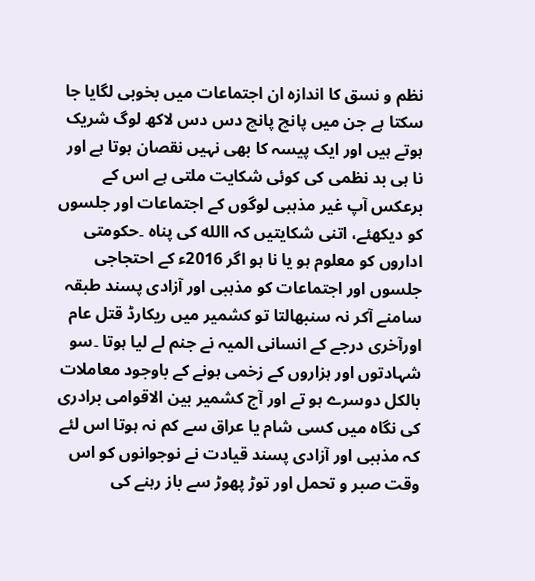نظم و نسق کا اندازہ ان اجتماعات میں بخوبی لگایا جا سکتا ہے جن میں پانچ پانچ دس دس لاکھ لوگ شریک ہوتے ہیں اور ایک پیسہ کا بھی نہیں نقصان ہوتا ہے اور نا ہی بد نظمی کی کوئی شکایت ملتی ہے اس کے برعکس آپ غیر مذہبی لوگوں کے اجتماعات اور جلسوں کو دیکھئے، اتنی شکایتیں کہ االله کی پناہ ۔حکومتی اداروں کو معلوم ہو یا نا ہو اگر 2016ء کے احتجاجی جلسوں اور اجتماعات کو مذہبی اور آزادی پسند طبقہ سامنے آکر نہ سنبھالتا تو کشمیر میں ریکارڈ قتل عام اورآخری درجے کے انسانی المیہ نے جنم لے لیا ہوتا ۔سو شہادتوں اور ہزاروں کے زخمی ہونے کے باوجود معاملات بالکل دوسرے ہو تے اور آج کشمیر بین الاقوامی برادری کی نگاہ میں کسی شام یا عراق سے کم نہ ہوتا اس لئے کہ مذہبی اور آزادی پسند قیادت نے نوجوانوں کو اس وقت صبر و تحمل اور توڑ پھوڑ سے باز رہنے کی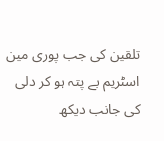تلقین کی جب پوری مین اسٹریم بے پتہ ہو کر دلی کی جانب دیکھ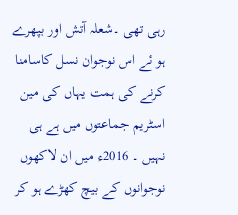رہی تھی ۔شعلہ آتش اور بپھرے ہو ئے اس نوجوان نسل کاسامنا کرنے کی ہمت یہاں کی مین اسٹریم جماعتوں میں ہے ہی نہیں ۔ 2016ء میں ان لاکھوں نوجوانوں کے بیچ کھڑے ہو کر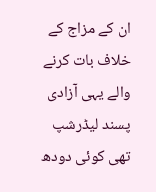ان کے مزاج کے خلاف بات کرنے والے یہی آزادی پسند لیڈرشپ تھی کوئی دودھ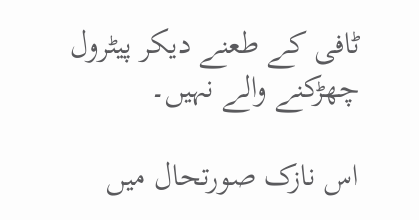ٹافی کے طعنے دیکر پیٹرول چھڑکنے والے نہیں۔

اس نازک صورتحال میں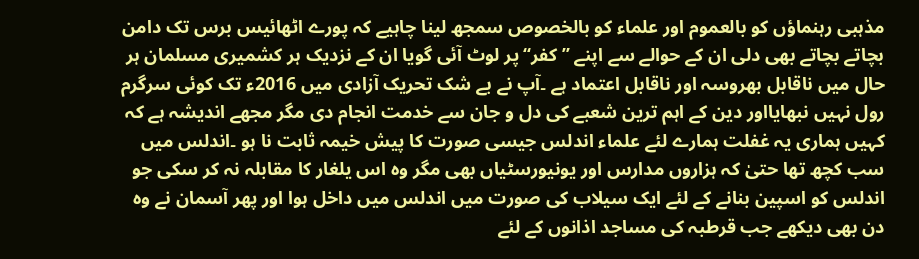مذہبی رہنماؤں کو بالعموم اور علماء کو بالخصوص سمجھ لینا چاہیے کہ پورے اٹھائیس برس تک دامن بچاتے بچاتے بھی دلی ان کے حوالے سے اپنے ’’کفر‘‘پر لوٹ آئی گویا ان کے نزدیک ہر کشمیری مسلمان ہر حال میں ناقابل بھروسہ اور ناقابل اعتماد ہے ۔آپ نے بے شک تحریک آزادی میں 2016ء تک کوئی سرگرم رول نہیں نبھایااور دین کے اہم ترین شعبے کی دل و جان سے خدمت انجام دی مگر مجھے اندیشہ ہے کہ کہیں ہماری یہ غفلت ہمارے لئے علماء اندلس جیسی صورت کا پیش خیمہ ثابت نا ہو ۔اندلس میں سب کچھ تھا حتیٰ کہ ہزاروں مدارس اور یونیورسٹیاں بھی مگر وہ اس یلغار کا مقابلہ نہ کر سکی جو اندلس کو اسپین بنانے کے لئے ایک سیلاب کی صورت میں اندلس میں داخل ہوا اور پھر آسمان نے وہ دن بھی دیکھے جب قرطبہ کی مساجد اذانوں کے لئے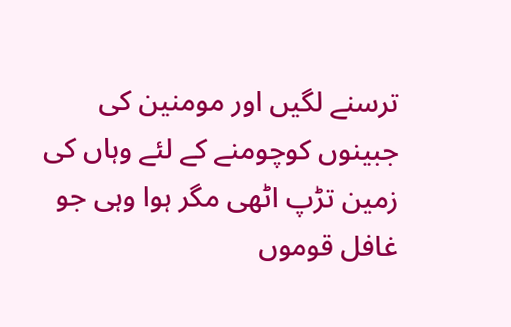ترسنے لگیں اور مومنین کی جبینوں کوچومنے کے لئے وہاں کی زمین تڑپ اٹھی مگر ہوا وہی جو غافل قوموں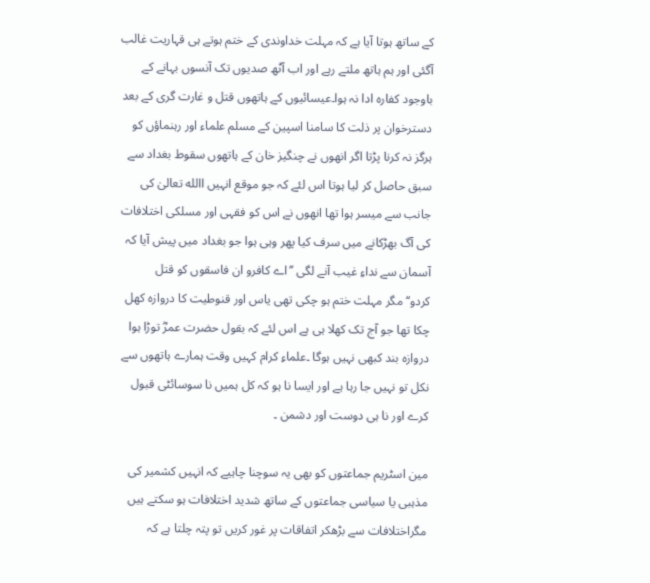کے ساتھ ہوتا آیا ہے کہ مہلت خداوندی کے ختم ہوتے ہی قہاریت غالب آگئی اور ہم ہاتھ ملتے رہے اور اب آٹھ صدیوں تک آنسوں بہانے کے باوجود کفارہ ادا نہ ہوا۔عیسائیوں کے ہاتھوں قتل و غارت گری کے بعد دسترخوان پر ذلت کا سامنا اسپین کے مسلم علماء اور رہنماؤں کو ہرگز نہ کرنا پڑتا اگر انھوں نے چنگیز خان کے ہاتھوں سقوط بغداد سے سبق حاصل کر لیا ہوتا اس لئے کہ جو موقع انہیں االله تعالیٰ کی جانب سے میسر ہوا تھا انھوں نے اس کو فقہی اور مسلکی اختلافات کی آگ بھڑکانے میں سرف کیا پھر وہی ہوا جو بغداد میں پیش آیا کہ آسمان سے نداءِ غیب آنے لگی ’’اے کافرو ان فاسقوں کو قتل کردو‘‘مگر مہلت ختم ہو چکی تھی یاس اور قنوطیت کا دروازہ کھل چکا تھا جو آج تک کھلا ہی ہے اس لئے کہ بقول حضرت عمرؓ توڑا ہوا دروازہ بند کبھی نہیں ہوگا ۔علماءِ کرام کہیں وقت ہمارے ہاتھوں سے نکل تو نہیں جا رہا ہے اور ایسا نا ہو کہ کل ہمیں نا سوسائٹی قبول کرے اور نا ہی دوست اور دشمن ۔

مین اسٹریم جماعتوں کو بھی یہ سوچنا چاہیے کہ انہیں کشمیر کی مذہبی یا سیاسی جماعتوں کے ساتھ شدید اختلافات ہو سکتے ہیں مگراختلافات سے بڑھکر اتفاقات پر غور کریں تو پتہ چلتا ہے کہ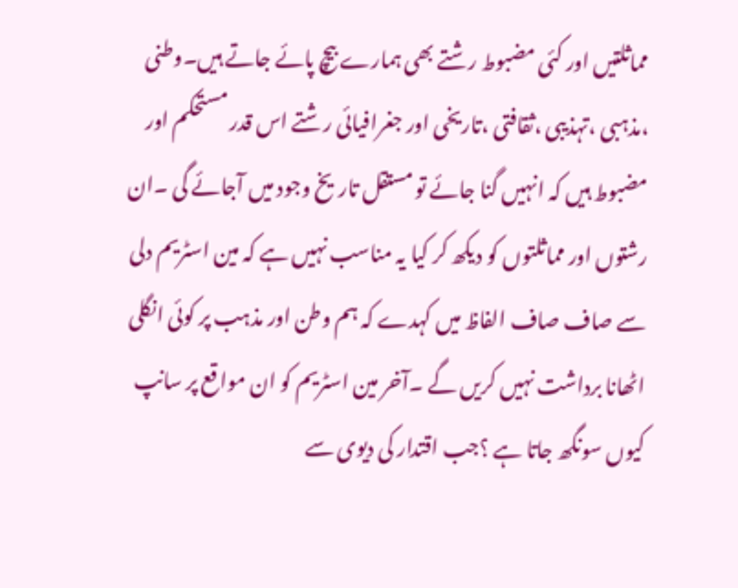مماثلتیں اور کئی مضبوط رشتے بھی ہمارے بیچ پائے جاتے ہیں۔وطنی ،مذہبی ،تہذیبی ،ثقافتی ،تاریخی اور جغرافیائی رشتے اس قدر مستحکم اور مضبوط ہیں کہ انہیں گنا جائے تو مستقل تاریخ وجود میں آجائے گی ۔ان رشتوں اور مماثلتوں کو دیکھ کر کیا یہ مناسب نہیں ہے کہ مین اسٹریم دلی سے صاف صاف الفاظ میں کہدے کہ ہم وطن اور مذہب پر کوئی انگلی اٹھانا برداشت نہیں کریں گے ۔آخر مین اسٹریم کو ان مواقع پر سانپ کیوں سونگھ جاتا ہے ؟جب اقتدار کی دیوی سے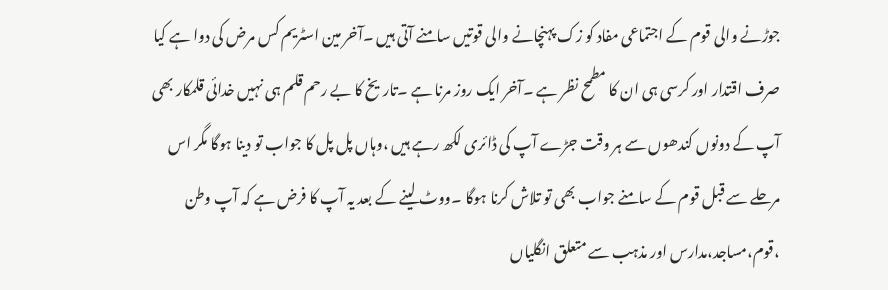جوڑنے والی قوم کے اجتماعی مفاد کو زک پہنچانے والی قوتیں سامنے آتی ہیں ۔آخر مین اسٹریم کس مرض کی دوا ہے کیا صرف اقتدار اور کرسی ہی ان کا مطمح نظر ہے ۔آخر ایک روز مرنا ہے ۔تاریخ کا بے رحم قلم ہی نہیں خدائی قلمکار بھی آپ کے دونوں کندھوں سے ہر وقت جڑے آپ کی ڈائری لکھ رہے ہیں ،وہاں پل پل کا جواب تو دینا ہوگا مگر اس مرحلے سے قبل قوم کے سامنے جواب بھی تو تلاش کرنا ہوگا ۔ووٹ لینے کے بعد یہ آپ کا فرض ہے کہ آپ وطن ،قوم،مساجد،مدارس اور مذہب سے متعلق انگلیاں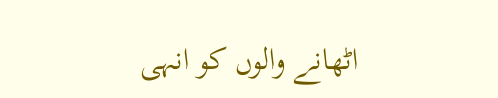اٹھانے والوں کو انہی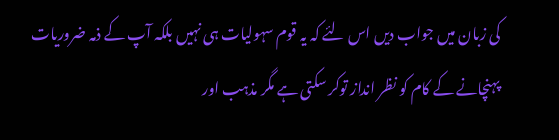کی زبان میں جواب دیں اس لئے کہ یہ قوم سہولیات ہی نہیں بلکہ آپ کے ذمہ ضروریات پہنچانے کے کام کو نظر انداز توکر سکتی ہے مگر مذہب اور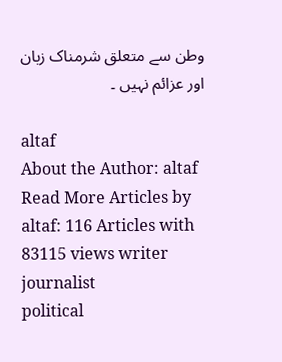وطن سے متعلق شرمناک زبان اور عزائم نہیں ۔

altaf
About the Author: altaf Read More Articles by altaf: 116 Articles with 83115 views writer
journalist
political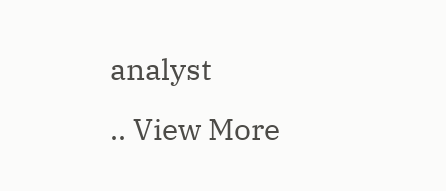analyst
.. View More